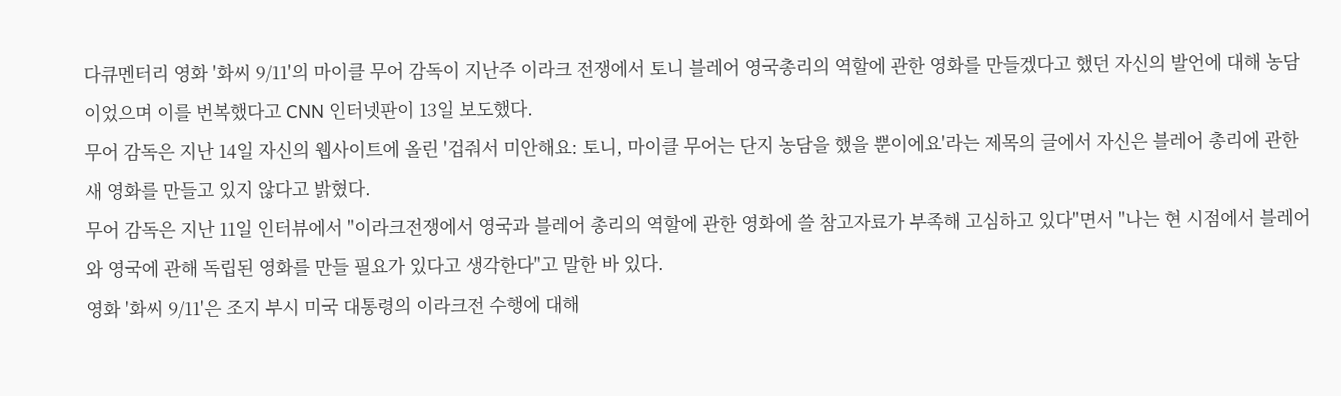다큐멘터리 영화 '화씨 9/11'의 마이클 무어 감독이 지난주 이라크 전쟁에서 토니 블레어 영국총리의 역할에 관한 영화를 만들겠다고 했던 자신의 발언에 대해 농담이었으며 이를 번복했다고 CNN 인터넷판이 13일 보도했다.
무어 감독은 지난 14일 자신의 웹사이트에 올린 '겁줘서 미안해요: 토니, 마이클 무어는 단지 농담을 했을 뿐이에요'라는 제목의 글에서 자신은 블레어 총리에 관한 새 영화를 만들고 있지 않다고 밝혔다.
무어 감독은 지난 11일 인터뷰에서 "이라크전쟁에서 영국과 블레어 총리의 역할에 관한 영화에 쓸 참고자료가 부족해 고심하고 있다"면서 "나는 현 시점에서 블레어와 영국에 관해 독립된 영화를 만들 필요가 있다고 생각한다"고 말한 바 있다.
영화 '화씨 9/11'은 조지 부시 미국 대통령의 이라크전 수행에 대해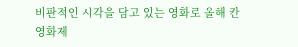비판적인 시각을 담고 있는 영화로 올해 칸 영화제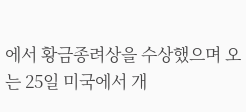에서 황금종려상을 수상했으며 오는 25일 미국에서 개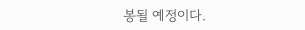봉될 예정이다.